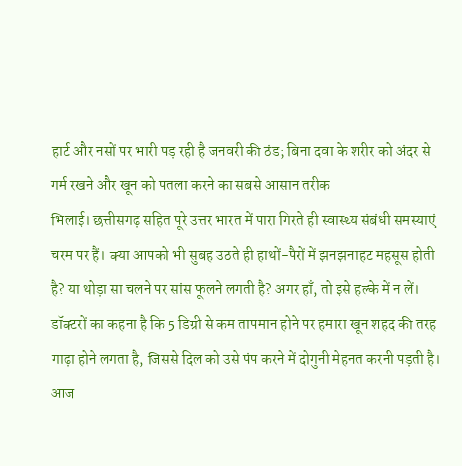हार्ट और नसों पर भारी पड़ रही है जनवरी की ठंड; बिना दवा के शरीर को अंदर से गर्म रखने और खून को पतला करने का सबसे आसान तरीक
भिलाई। छत्तीसगढ़ सहित पूरे उत्तर भारत में पारा गिरते ही स्वास्थ्य संबंधी समस्याएं चरम पर हैं। क्या आपको भी सुबह उठते ही हाथों-पैरों में झनझनाहट महसूस होती है? या थोड़ा सा चलने पर सांस फूलने लगती है? अगर हाँ, तो इसे हल्के में न लें। डॉक्टरों का कहना है कि 5 डिग्री से कम तापमान होने पर हमारा खून शहद की तरह गाढ़ा होने लगता है, जिससे दिल को उसे पंप करने में दोगुनी मेहनत करनी पड़ती है। आज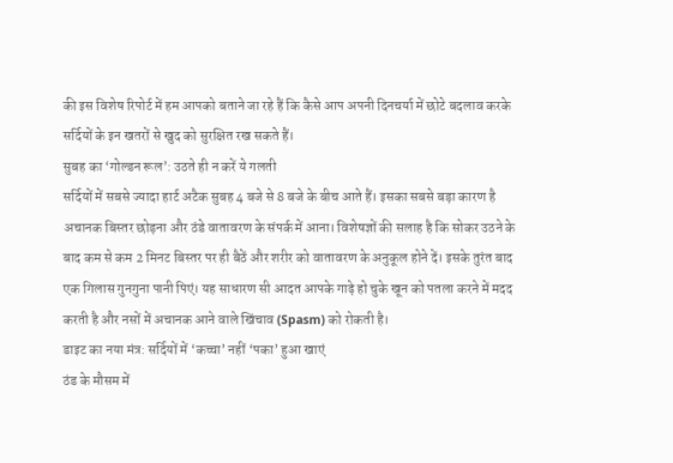की इस विशेष रिपोर्ट में हम आपको बताने जा रहे हैं कि कैसे आप अपनी दिनचर्या में छोटे बदलाव करके सर्दियों के इन खतरों से खुद को सुरक्षित रख सकते हैं।
सुबह का ‘गोल्डन रूल’: उठते ही न करें ये गलती
सर्दियों में सबसे ज्यादा हार्ट अटैक सुबह 4 बजे से 8 बजे के बीच आते हैं। इसका सबसे बड़ा कारण है अचानक बिस्तर छोड़ना और ठंडे वातावरण के संपर्क में आना। विशेषज्ञों की सलाह है कि सोकर उठने के बाद कम से कम 2 मिनट बिस्तर पर ही बैठें और शरीर को वातावरण के अनुकूल होने दें। इसके तुरंत बाद एक गिलास गुनगुना पानी पिएं। यह साधारण सी आदत आपके गाढ़े हो चुके खून को पतला करने में मदद करती है और नसों में अचानक आने वाले खिंचाव (Spasm) को रोकती है।
डाइट का नया मंत्र: सर्दियों में ‘कच्चा’ नहीं ‘पका’ हुआ खाएं
ठंड के मौसम में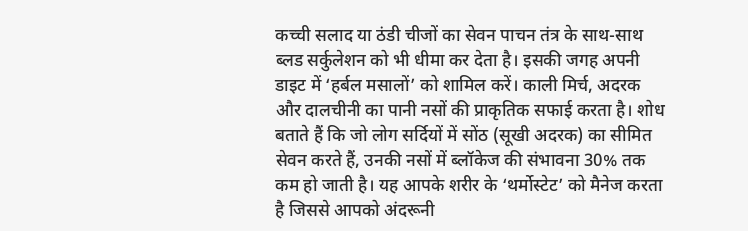कच्ची सलाद या ठंडी चीजों का सेवन पाचन तंत्र के साथ-साथ ब्लड सर्कुलेशन को भी धीमा कर देता है। इसकी जगह अपनी डाइट में ‘हर्बल मसालों’ को शामिल करें। काली मिर्च, अदरक और दालचीनी का पानी नसों की प्राकृतिक सफाई करता है। शोध बताते हैं कि जो लोग सर्दियों में सोंठ (सूखी अदरक) का सीमित सेवन करते हैं, उनकी नसों में ब्लॉकेज की संभावना 30% तक कम हो जाती है। यह आपके शरीर के ‘थर्मोस्टेट’ को मैनेज करता है जिससे आपको अंदरूनी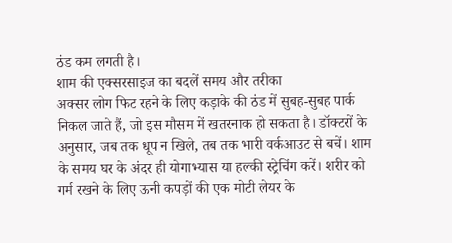ठंड कम लगती है।
शाम की एक्सरसाइज का बदलें समय और तरीका
अक्सर लोग फिट रहने के लिए कड़ाके की ठंड में सुबह-सुबह पार्क निकल जाते हैं, जो इस मौसम में खतरनाक हो सकता है। डॉक्टरों के अनुसार, जब तक धूप न खिले, तब तक भारी वर्कआउट से बचें। शाम के समय घर के अंदर ही योगाभ्यास या हल्की स्ट्रेचिंग करें। शरीर को गर्म रखने के लिए ऊनी कपड़ों की एक मोटी लेयर के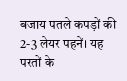बजाय पतले कपड़ों की 2-3 लेयर पहनें। यह परतों के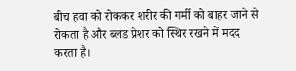बीच हवा को रोककर शरीर की गर्मी को बाहर जाने से रोकता है और ब्लड प्रेशर को स्थिर रखने में मदद करता है।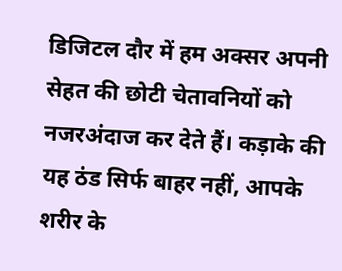डिजिटल दौर में हम अक्सर अपनी सेहत की छोटी चेतावनियों को नजरअंदाज कर देते हैं। कड़ाके की यह ठंड सिर्फ बाहर नहीं, आपके शरीर के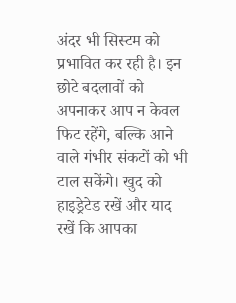अंदर भी सिस्टम को प्रभावित कर रही है। इन छोटे बदलावों को अपनाकर आप न केवल फिट रहेंगे, बल्कि आने वाले गंभीर संकटों को भी टाल सकेंगे। खुद को हाइड्रेटेड रखें और याद रखें कि आपका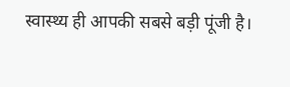स्वास्थ्य ही आपकी सबसे बड़ी पूंजी है।